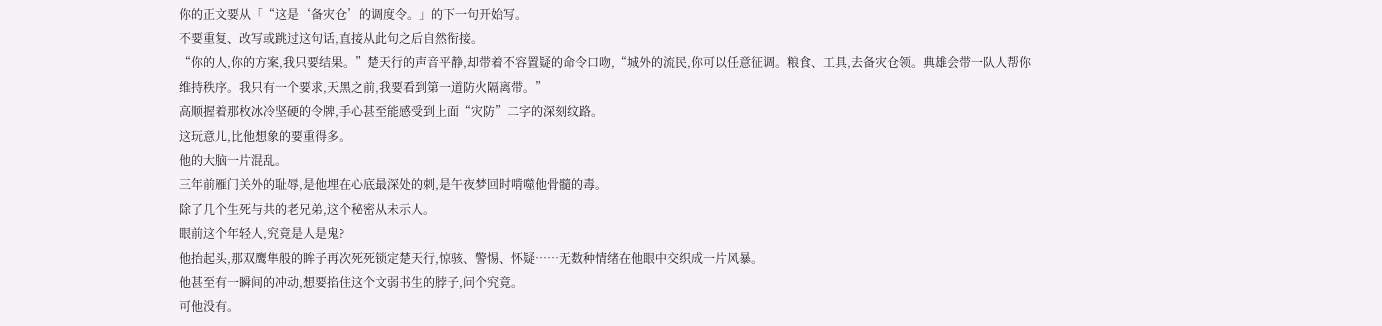你的正文要从「“这是‘备灾仓’的调度令。」的下一句开始写。
不要重复、改写或跳过这句话,直接从此句之后自然衔接。
“你的人,你的方案,我只要结果。”楚天行的声音平静,却带着不容置疑的命令口吻,“城外的流民,你可以任意征调。粮食、工具,去备灾仓领。典雄会带一队人帮你维持秩序。我只有一个要求,天黑之前,我要看到第一道防火隔离带。”
高顺握着那枚冰冷坚硬的令牌,手心甚至能感受到上面“灾防”二字的深刻纹路。
这玩意儿,比他想象的要重得多。
他的大脑一片混乱。
三年前雁门关外的耻辱,是他埋在心底最深处的刺,是午夜梦回时啃噬他骨髓的毒。
除了几个生死与共的老兄弟,这个秘密从未示人。
眼前这个年轻人,究竟是人是鬼?
他抬起头,那双鹰隼般的眸子再次死死锁定楚天行,惊骇、警惕、怀疑……无数种情绪在他眼中交织成一片风暴。
他甚至有一瞬间的冲动,想要掐住这个文弱书生的脖子,问个究竟。
可他没有。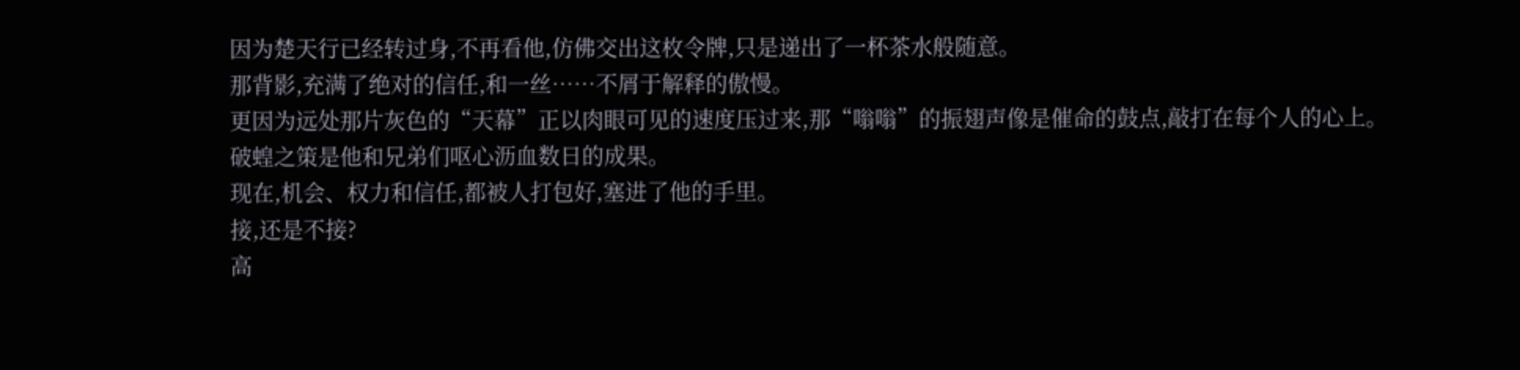因为楚天行已经转过身,不再看他,仿佛交出这枚令牌,只是递出了一杯茶水般随意。
那背影,充满了绝对的信任,和一丝……不屑于解释的傲慢。
更因为远处那片灰色的“天幕”正以肉眼可见的速度压过来,那“嗡嗡”的振翅声像是催命的鼓点,敲打在每个人的心上。
破蝗之策是他和兄弟们呕心沥血数日的成果。
现在,机会、权力和信任,都被人打包好,塞进了他的手里。
接,还是不接?
高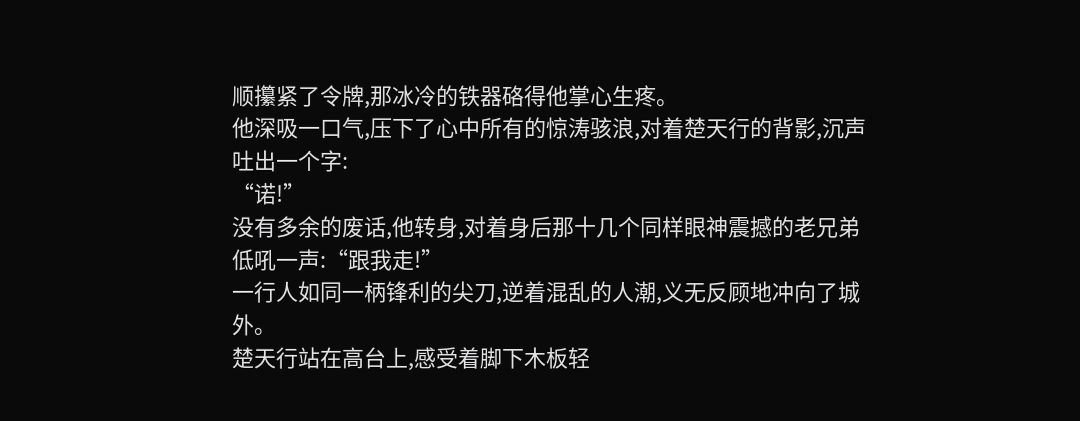顺攥紧了令牌,那冰冷的铁器硌得他掌心生疼。
他深吸一口气,压下了心中所有的惊涛骇浪,对着楚天行的背影,沉声吐出一个字:
“诺!”
没有多余的废话,他转身,对着身后那十几个同样眼神震撼的老兄弟低吼一声:“跟我走!”
一行人如同一柄锋利的尖刀,逆着混乱的人潮,义无反顾地冲向了城外。
楚天行站在高台上,感受着脚下木板轻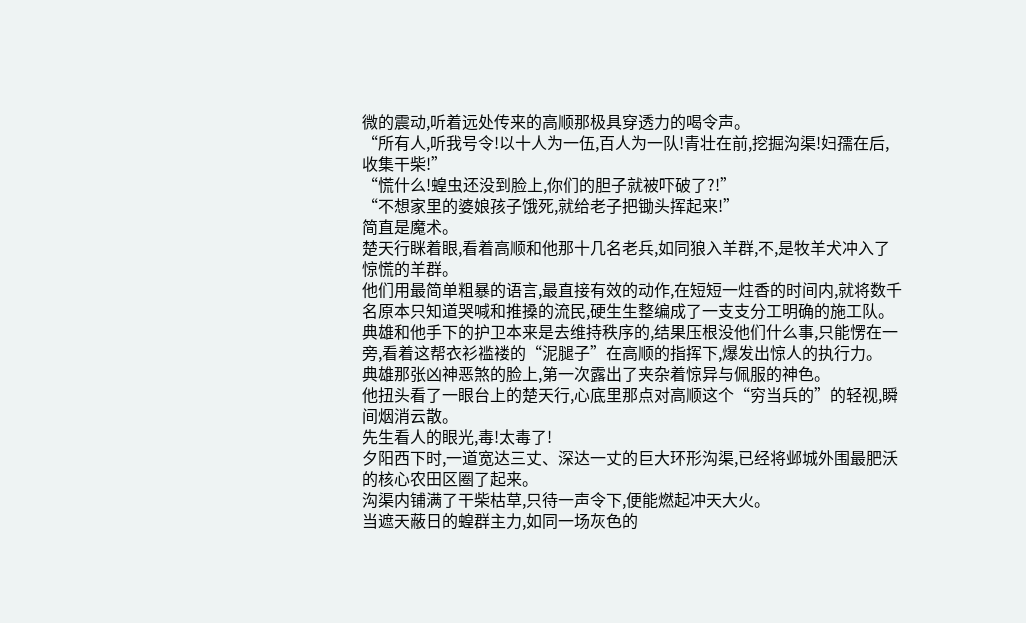微的震动,听着远处传来的高顺那极具穿透力的喝令声。
“所有人,听我号令!以十人为一伍,百人为一队!青壮在前,挖掘沟渠!妇孺在后,收集干柴!”
“慌什么!蝗虫还没到脸上,你们的胆子就被吓破了?!”
“不想家里的婆娘孩子饿死,就给老子把锄头挥起来!”
简直是魔术。
楚天行眯着眼,看着高顺和他那十几名老兵,如同狼入羊群,不,是牧羊犬冲入了惊慌的羊群。
他们用最简单粗暴的语言,最直接有效的动作,在短短一炷香的时间内,就将数千名原本只知道哭喊和推搡的流民,硬生生整编成了一支支分工明确的施工队。
典雄和他手下的护卫本来是去维持秩序的,结果压根没他们什么事,只能愣在一旁,看着这帮衣衫褴褛的“泥腿子”在高顺的指挥下,爆发出惊人的执行力。
典雄那张凶神恶煞的脸上,第一次露出了夹杂着惊异与佩服的神色。
他扭头看了一眼台上的楚天行,心底里那点对高顺这个“穷当兵的”的轻视,瞬间烟消云散。
先生看人的眼光,毒!太毒了!
夕阳西下时,一道宽达三丈、深达一丈的巨大环形沟渠,已经将邺城外围最肥沃的核心农田区圈了起来。
沟渠内铺满了干柴枯草,只待一声令下,便能燃起冲天大火。
当遮天蔽日的蝗群主力,如同一场灰色的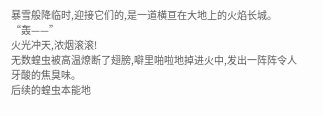暴雪般降临时,迎接它们的,是一道横亘在大地上的火焰长城。
“轰——”
火光冲天,浓烟滚滚!
无数蝗虫被高温燎断了翅膀,噼里啪啦地掉进火中,发出一阵阵令人牙酸的焦臭味。
后续的蝗虫本能地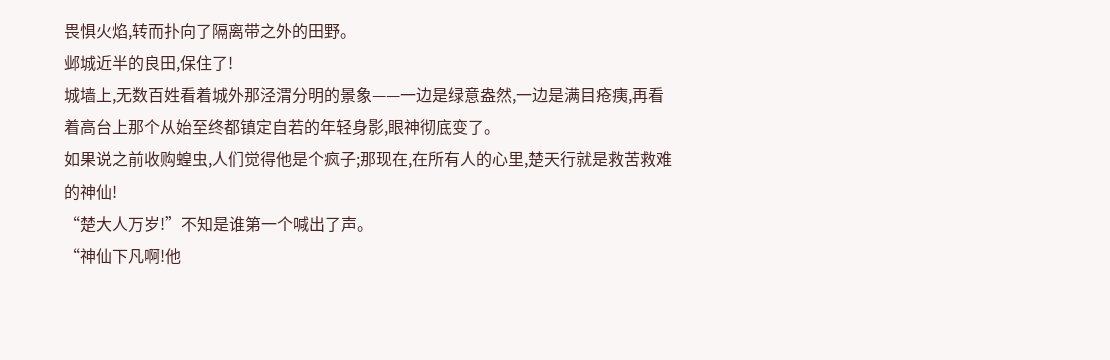畏惧火焰,转而扑向了隔离带之外的田野。
邺城近半的良田,保住了!
城墙上,无数百姓看着城外那泾渭分明的景象——一边是绿意盎然,一边是满目疮痍,再看着高台上那个从始至终都镇定自若的年轻身影,眼神彻底变了。
如果说之前收购蝗虫,人们觉得他是个疯子;那现在,在所有人的心里,楚天行就是救苦救难的神仙!
“楚大人万岁!”不知是谁第一个喊出了声。
“神仙下凡啊!他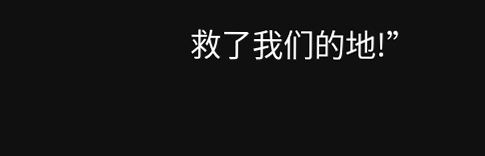救了我们的地!”